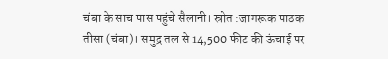चंबा के साच पास पहुंचे सैलानी। स्रोत :जागरूक पाठक
तीसा (चंबा)। समुद्र तल से 14,500 फीट की ऊंचाई पर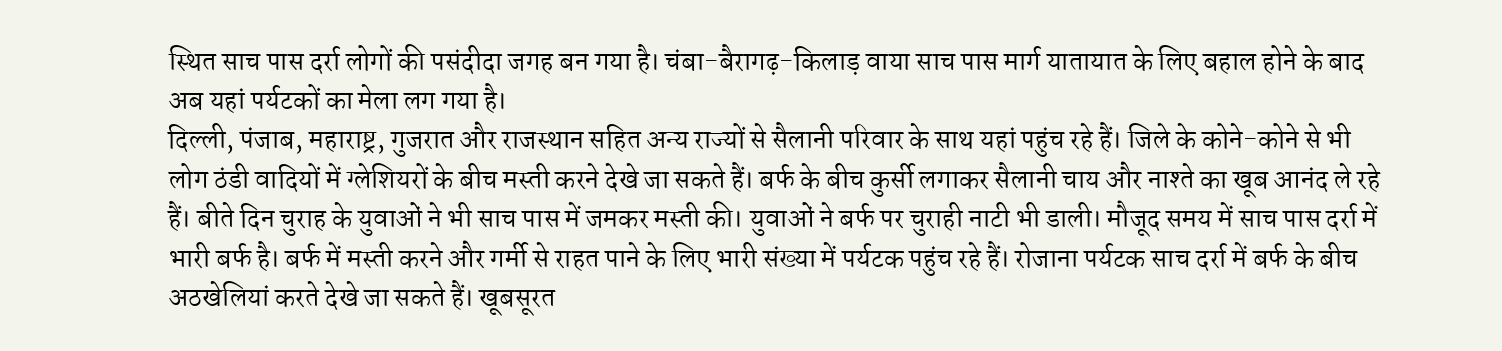स्थित साच पास दर्रा लोगों की पसंदीदा जगह बन गया है। चंबा-बैरागढ़-किलाड़ वाया साच पास मार्ग यातायात के लिए बहाल होने के बाद अब यहां पर्यटकों का मेला लग गया है।
दिल्ली, पंजाब, महाराष्ट्र, गुजरात और राजस्थान सहित अन्य राज्यों से सैलानी परिवार के साथ यहां पहुंच रहे हैं। जिले के कोने-कोने से भी लोग ठंडी वादियों में ग्लेशियरों के बीच मस्ती करने देखे जा सकते हैं। बर्फ के बीच कुर्सी लगाकर सैलानी चाय और नाश्ते का खूब आनंद ले रहे हैं। बीते दिन चुराह के युवाओं ने भी साच पास में जमकर मस्ती की। युवाओं ने बर्फ पर चुराही नाटी भी डाली। मौजूद समय में साच पास दर्रा में भारी बर्फ है। बर्फ में मस्ती करने और गर्मी से राहत पाने के लिए भारी संख्या में पर्यटक पहुंच रहे हैं। रोजाना पर्यटक साच दर्रा में बर्फ के बीच अठखेलियां करते देखे जा सकते हैं। खूबसूरत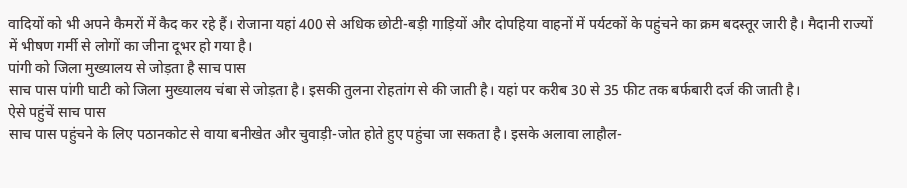वादियों को भी अपने कैमरों में कैद कर रहे हैं। रोजाना यहां 400 से अधिक छोटी-बड़ी गाड़ियों और दोपहिया वाहनों में पर्यटकों के पहुंचने का क्रम बदस्तूर जारी है। मैदानी राज्यों में भीषण गर्मी से लोगों का जीना दूभर हो गया है।
पांगी को जिला मुख्यालय से जोड़ता है साच पास
साच पास पांगी घाटी को जिला मुख्यालय चंबा से जोड़ता है। इसकी तुलना रोहतांग से की जाती है। यहां पर करीब 30 से 35 फीट तक बर्फबारी दर्ज की जाती है।
ऐसे पहुंचें साच पास
साच पास पहुंचने के लिए पठानकोट से वाया बनीखेत और चुवाड़ी-जोत होते हुए पहुंचा जा सकता है। इसके अलावा लाहौल-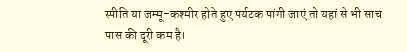स्पीति या जम्मू-कश्मीर होते हुए पर्यटक पांगी जाएं तो यहां से भी साच पास की दूरी कम है।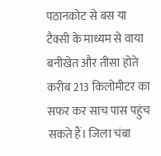पठानकोट से बस या टैक्सी के माध्यम से वाया बनीखेत और तीसा होते करीब 213 किलोमीटर का सफर कर साच पास पहुंच सकते हैं। जिला चंबा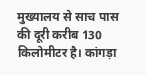मुख्यालय से साच पास की दूरी करीब 130 किलोमीटर है। कांगड़ा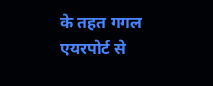के तहत गगल एयरपोर्ट से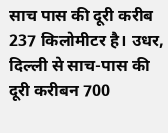साच पास की दूरी करीब 237 किलोमीटर है। उधर, दिल्ली से साच-पास की दूरी करीबन 700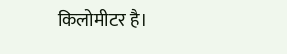किलोमीटर है।